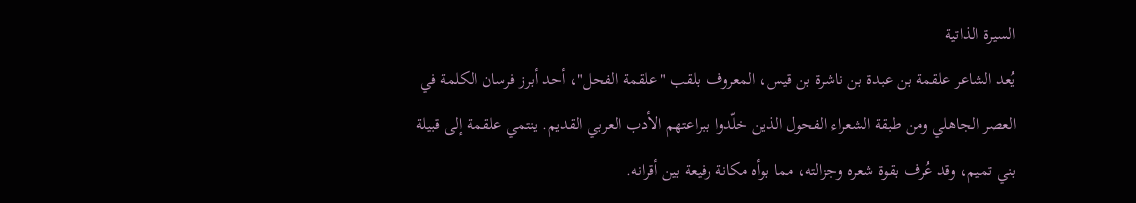السيرة الذاتية
يُعد الشاعر علقمة بن عبدة بن ناشرة بن قيس، المعروف بلقب "علقمة الفحل"، أحد أبرز فرسان الكلمة في العصر الجاهلي ومن طبقة الشعراء الفحول الذين خلّدوا ببراعتهم الأدب العربي القديم. ينتمي علقمة إلى قبيلة بني تميم، وقد عُرف بقوة شعره وجزالته، مما بوأه مكانة رفيعة بين أقرانه.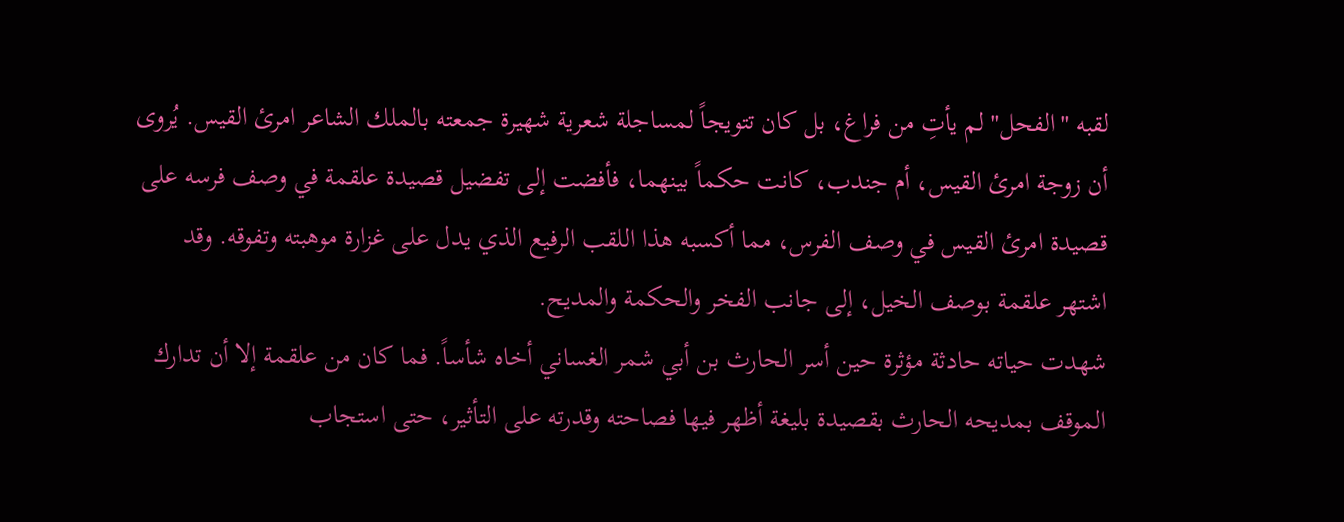لقبه "الفحل" لم يأتِ من فراغ، بل كان تتويجاً لمساجلة شعرية شهيرة جمعته بالملك الشاعر امرئ القيس. يُروى أن زوجة امرئ القيس، أم جندب، كانت حكماً بينهما، فأفضت إلى تفضيل قصيدة علقمة في وصف فرسه على قصيدة امرئ القيس في وصف الفرس، مما أكسبه هذا اللقب الرفيع الذي يدل على غزارة موهبته وتفوقه. وقد اشتهر علقمة بوصف الخيل، إلى جانب الفخر والحكمة والمديح.
شهدت حياته حادثة مؤثرة حين أسر الحارث بن أبي شمر الغساني أخاه شأساً. فما كان من علقمة إلا أن تدارك الموقف بمديحه الحارث بقصيدة بليغة أظهر فيها فصاحته وقدرته على التأثير، حتى استجاب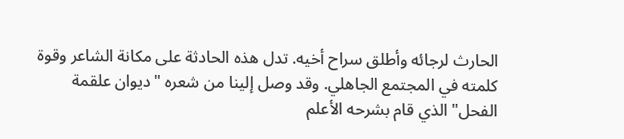الحارث لرجائه وأطلق سراح أخيه. تدل هذه الحادثة على مكانة الشاعر وقوة كلمته في المجتمع الجاهلي. وقد وصل إلينا من شعره "ديوان علقمة الفحل" الذي قام بشرحه الأعلم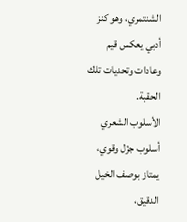الشنتمري، وهو كنز أدبي يعكس قيم وعادات وتحديات تلك الحقبة.
الأسلوب الشعري
أسلوب جزْل وقوي، يمتاز بوصف الخيل الدقيق،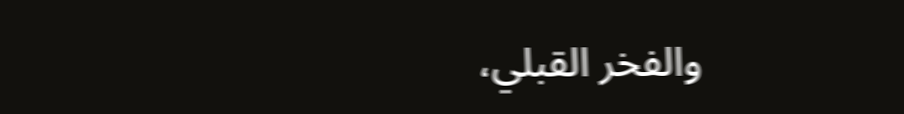والفخر القبلي،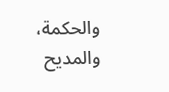والحكمة، والمديح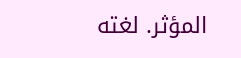المؤثر. لغته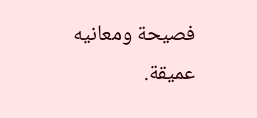فصيحة ومعانيه عميقة.